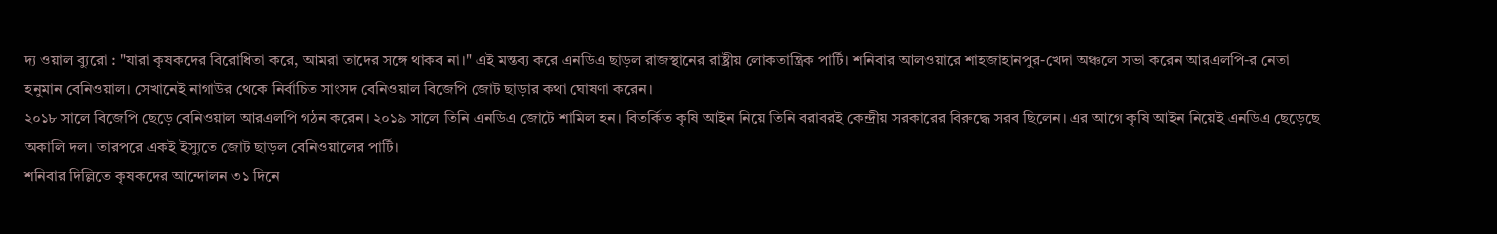দ্য ওয়াল ব্যুরো : "যারা কৃষকদের বিরোধিতা করে, আমরা তাদের সঙ্গে থাকব না।" এই মন্তব্য করে এনডিএ ছাড়ল রাজস্থানের রাষ্ট্রীয় লোকতান্ত্রিক পার্টি। শনিবার আলওয়ারে শাহজাহানপুর-খেদা অঞ্চলে সভা করেন আরএলপি-র নেতা হনুমান বেনিওয়াল। সেখানেই নাগাউর থেকে নির্বাচিত সাংসদ বেনিওয়াল বিজেপি জোট ছাড়ার কথা ঘোষণা করেন।
২০১৮ সালে বিজেপি ছেড়ে বেনিওয়াল আরএলপি গঠন করেন। ২০১৯ সালে তিনি এনডিএ জোটে শামিল হন। বিতর্কিত কৃষি আইন নিয়ে তিনি বরাবরই কেন্দ্রীয় সরকারের বিরুদ্ধে সরব ছিলেন। এর আগে কৃষি আইন নিয়েই এনডিএ ছেড়েছে অকালি দল। তারপরে একই ইস্যুতে জোট ছাড়ল বেনিওয়ালের পার্টি।
শনিবার দিল্লিতে কৃষকদের আন্দোলন ৩১ দিনে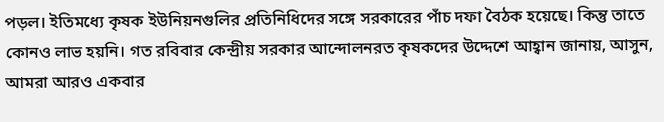পড়ল। ইতিমধ্যে কৃষক ইউনিয়নগুলির প্রতিনিধিদের সঙ্গে সরকারের পাঁচ দফা বৈঠক হয়েছে। কিন্তু তাতে কোনও লাভ হয়নি। গত রবিবার কেন্দ্রীয় সরকার আন্দোলনরত কৃষকদের উদ্দেশে আহ্বান জানায়, আসুন, আমরা আরও একবার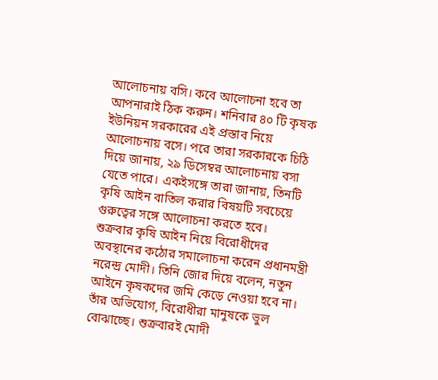আলোচনায় বসি। কবে আলোচনা হবে তা আপনারাই ঠিক করুন। শনিবার ৪০ টি কৃষক ইউনিয়ন সরকারের এই প্রস্তাব নিয়ে আলোচনায় বসে। পরে তারা সরকারকে চিঠি দিয়ে জানায়, ২৯ ডিসেম্বর আলোচনায় বসা যেতে পারে। একইসঙ্গে তারা জানায়, তিনটি কৃষি আইন বাতিল করার বিষয়টি সবচেয়ে গুরুত্বের সঙ্গে আলোচনা করতে হবে।
শুক্রবার কৃষি আইন নিয়ে বিরোধীদের অবস্থানের কঠোর সমালোচনা করেন প্রধানমন্ত্রী নরেন্দ্র মোদী। তিনি জোর দিয়ে বলেন, নতুন আইনে কৃষকদের জমি কেড়ে নেওয়া হবে না। তাঁর অভিযোগ, বিরোধীরা মানুষকে ভুল বোঝাচ্ছে। শুক্রবারই মোদী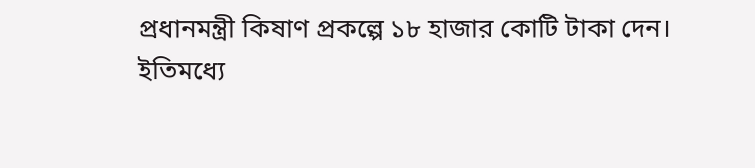প্রধানমন্ত্রী কিষাণ প্রকল্পে ১৮ হাজার কোটি টাকা দেন।
ইতিমধ্যে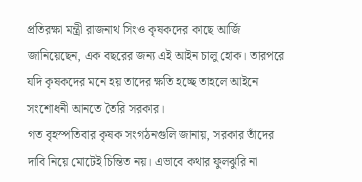প্রতিরক্ষা মন্ত্রী রাজনাথ সিংও কৃষকদের কাছে আর্জি জানিয়েছেন, এক বছরের জন্য এই আইন চালু হোক। তারপরে যদি কৃষকদের মনে হয় তাদের ক্ষতি হচ্ছে তাহলে আইনে সংশোধনী আনতে তৈরি সরকার।
গত বৃহস্পতিবার কৃষক সংগঠনগুলি জানায়, সরকার তাঁদের দাবি নিয়ে মোটেই চিন্তিত নয়। এভাবে কথার ফুলঝুরি না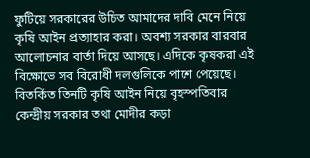ফুটিয়ে সরকারের উচিত আমাদের দাবি মেনে নিয়ে কৃষি আইন প্রত্যাহার করা। অবশ্য সরকার বারবার আলোচনার বার্তা দিয়ে আসছে। এদিকে কৃষকরা এই বিক্ষোভে সব বিরোধী দলগুলিকে পাশে পেয়েছে।
বিতর্কিত তিনটি কৃষি আইন নিয়ে বৃহস্পতিবার কেন্দ্রীয় সরকার তথা মোদীর কড়া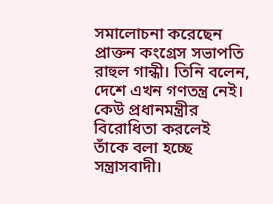সমালোচনা করেছেন প্রাক্তন কংগ্রেস সভাপতি রাহুল গান্ধী। তিনি বলেন, দেশে এখন গণতন্ত্র নেই। কেউ প্রধানমন্ত্রীর বিরোধিতা করলেই তাঁকে বলা হচ্ছে সন্ত্রাসবাদী।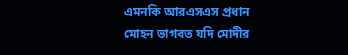এমনকি আরএসএস প্রধান মোহন ভাগবত যদি মোদীর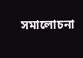সমালোচনা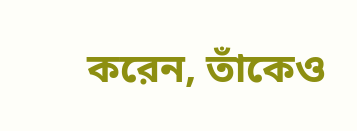করেন, তাঁকেও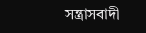সন্ত্রাসবাদী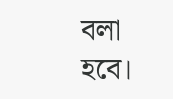বলা হবে।